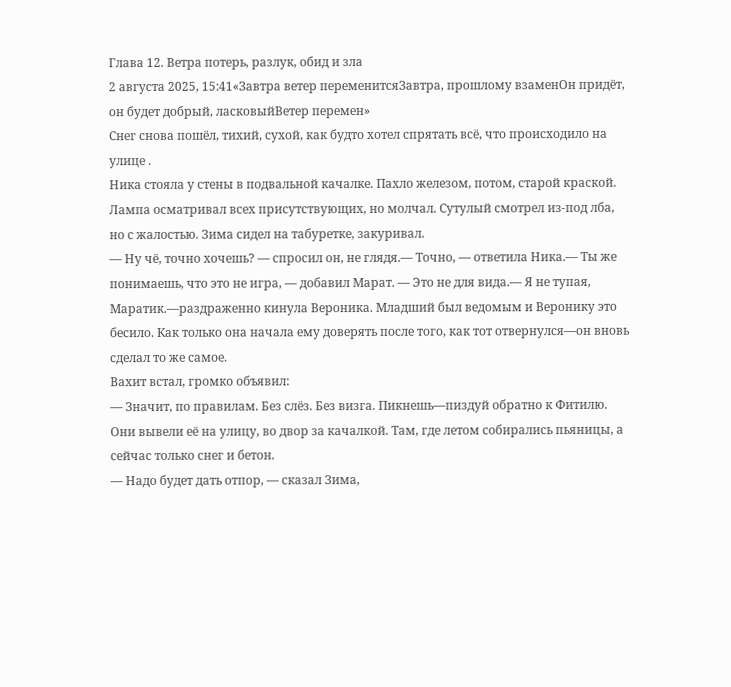Глава 12. Ветра потерь, разлук, обид и зла
2 августа 2025, 15:41«Завтра ветер переменитсяЗавтра, прошлому взаменОн придёт, он будет добрый, ласковыйВетер перемен»
Снег снова пошёл, тихий, сухой, как будто хотел спрятать всё, что происходило на улице .
Ника стояла у стены в подвальной качалке. Пахло железом, потом, старой краской. Лампа осматривал всех присутствующих, но молчал. Сутулый смотрел из-под лба, но с жалостью. Зима сидел на табуретке, закуривал.
— Ну чё, точно хочешь? — спросил он, не глядя.— Точно, — ответила Ника.— Ты же понимаешь, что это не игра, — добавил Марат. — Это не для вида.— Я не тупая, Маратик.—раздраженно кинула Вероника. Младший был ведомым и Веронику это бесило. Как только она начала ему доверять после того, как тот отвернулся—он вновь сделал то же самое.
Вахит встал, громко объявил:
— Значит, по правилам. Без слёз. Без визга. Пикнешь—пиздуй обратно к Фитилю.
Они вывели её на улицу, во двор за качалкой. Там, где летом собирались пьяницы, а сейчас только снег и бетон.
— Надо будет дать отпор, — сказал Зима,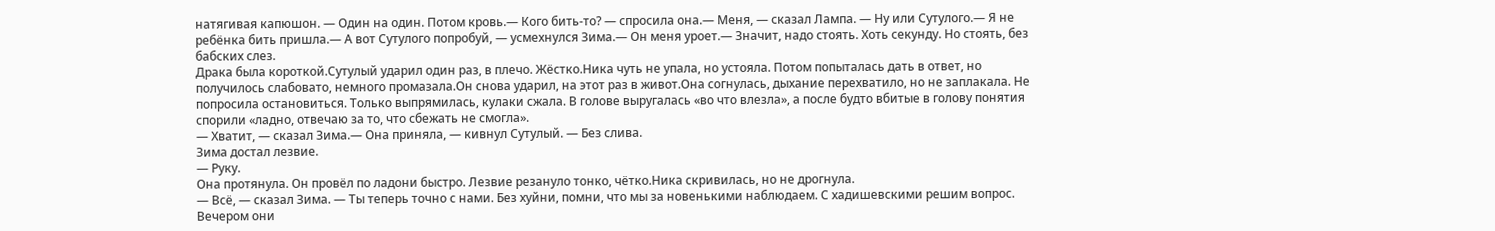натягивая капюшон. — Один на один. Потом кровь.— Кого бить-то? — спросила она.— Меня, — сказал Лампа. — Ну или Сутулого.— Я не ребёнка бить пришла.— А вот Сутулого попробуй, — усмехнулся Зима.— Он меня уроет.— Значит, надо стоять. Хоть секунду. Но стоять, без бабских слез.
Драка была короткой.Сутулый ударил один раз, в плечо. Жёстко.Ника чуть не упала, но устояла. Потом попыталась дать в ответ, но получилось слабовато, немного промазала.Он снова ударил, на этот раз в живот.Она согнулась, дыхание перехватило, но не заплакала. Не попросила остановиться. Только выпрямилась, кулаки сжала. В голове выругалась «во что влезла», а после будто вбитые в голову понятия спорили «ладно, отвечаю за то, что сбежать не смогла».
— Хватит, — сказал Зима.— Она приняла, — кивнул Сутулый. — Без слива.
Зима достал лезвие.
— Руку.
Она протянула. Он провёл по ладони быстро. Лезвие резануло тонко, чётко.Ника скривилась, но не дрогнула.
— Всё, — сказал Зима. — Ты теперь точно с нами. Без хуйни, помни, что мы за новенькими наблюдаем. С хадишевскими решим вопрос.
Вечером они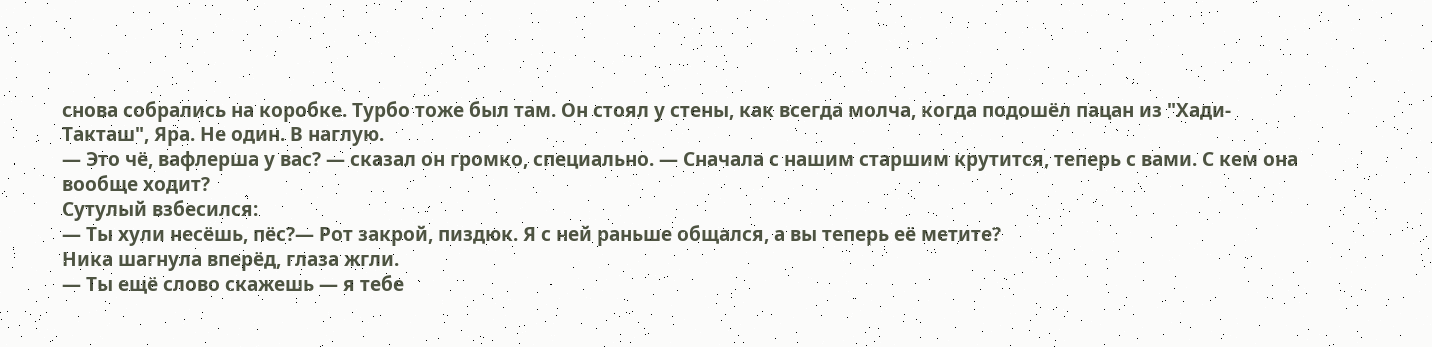снова собрались на коробке. Турбо тоже был там. Он стоял у стены, как всегда молча, когда подошёл пацан из "Хади- Такташ", Яра. Не один. В наглую.
— Это чё, вафлерша у вас? — сказал он громко, специально. — Сначала с нашим старшим крутится, теперь с вами. С кем она вообще ходит?
Сутулый взбесился:
— Ты хули несёшь, пёс?— Рот закрой, пиздюк. Я с ней раньше общался, а вы теперь её метите?
Ника шагнула вперёд, глаза жгли.
— Ты ещё слово скажешь — я тебе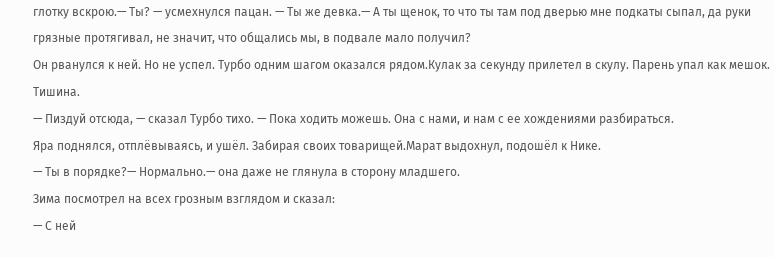глотку вскрою.— Ты? — усмехнулся пацан. — Ты же девка.— А ты щенок, то что ты там под дверью мне подкаты сыпал, да руки грязные протягивал, не значит, что общались мы, в подвале мало получил?
Он рванулся к ней. Но не успел. Турбо одним шагом оказался рядом.Кулак за секунду прилетел в скулу. Парень упал как мешок. Тишина.
— Пиздуй отсюда, — сказал Турбо тихо. — Пока ходить можешь. Она с нами, и нам с ее хождениями разбираться.
Яра поднялся, отплёвываясь, и ушёл. Забирая своих товарищей.Марат выдохнул, подошёл к Нике.
— Ты в порядке?— Нормально.— она даже не глянула в сторону младшего.
Зима посмотрел на всех грозным взглядом и сказал:
— С ней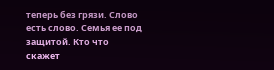теперь без грязи. Слово есть слово. Семья ее под защитой. Кто что скажет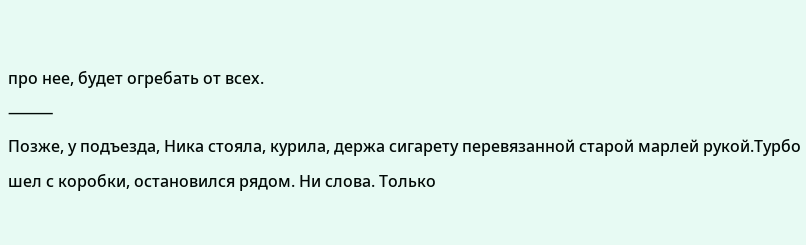про нее, будет огребать от всех.
⸻
Позже, у подъезда, Ника стояла, курила, держа сигарету перевязанной старой марлей рукой.Турбо шел с коробки, остановился рядом. Ни слова. Только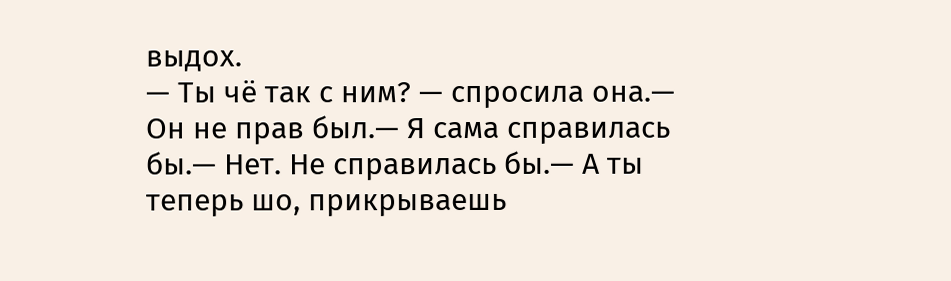выдох.
— Ты чё так с ним? — спросила она.— Он не прав был.— Я сама справилась бы.— Нет. Не справилась бы.— А ты теперь шо, прикрываешь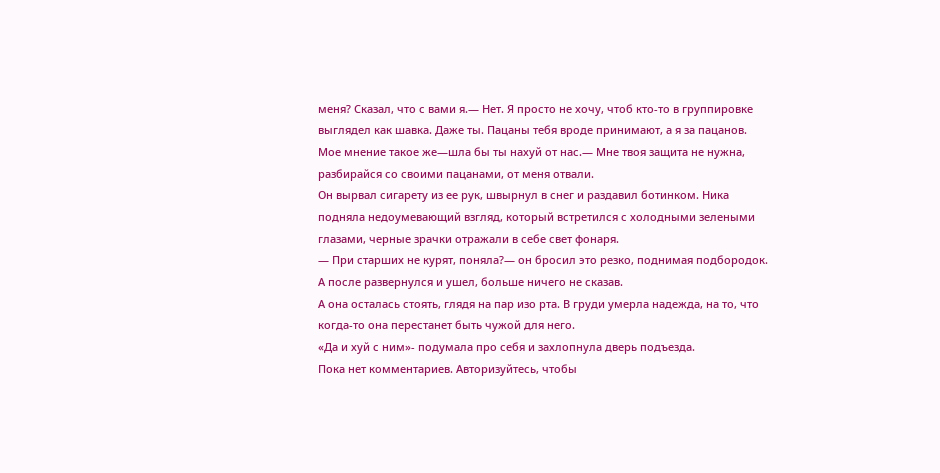меня? Сказал, что с вами я.— Нет. Я просто не хочу, чтоб кто-то в группировке выглядел как шавка. Даже ты. Пацаны тебя вроде принимают, а я за пацанов. Мое мнение такое же—шла бы ты нахуй от нас.— Мне твоя защита не нужна, разбирайся со своими пацанами, от меня отвали.
Он вырвал сигарету из ее рук, швырнул в снег и раздавил ботинком. Ника подняла недоумевающий взгляд, который встретился с холодными зелеными глазами, черные зрачки отражали в себе свет фонаря.
— При старших не курят, поняла?— он бросил это резко, поднимая подбородок.
А после развернулся и ушел, больше ничего не сказав.
А она осталась стоять, глядя на пар изо рта. В груди умерла надежда, на то, что когда-то она перестанет быть чужой для него.
«Да и хуй с ним»- подумала про себя и захлопнула дверь подъезда.
Пока нет комментариев. Авторизуйтесь, чтобы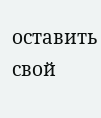оставить свой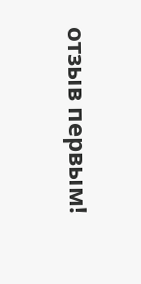отзыв первым!